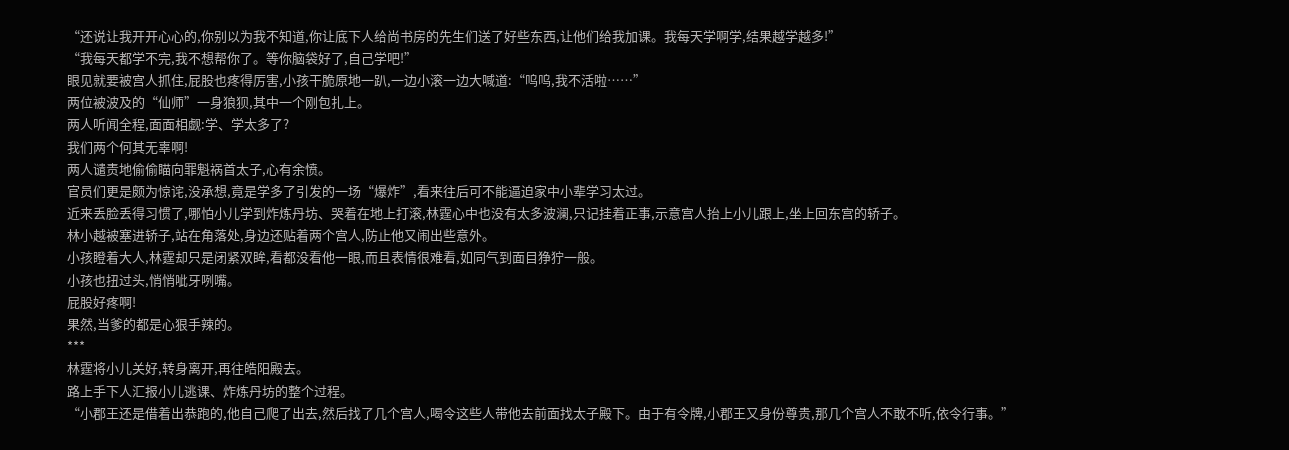“还说让我开开心心的,你别以为我不知道,你让底下人给尚书房的先生们送了好些东西,让他们给我加课。我每天学啊学,结果越学越多!”
“我每天都学不完,我不想帮你了。等你脑袋好了,自己学吧!”
眼见就要被宫人抓住,屁股也疼得厉害,小孩干脆原地一趴,一边小滚一边大喊道:“呜呜,我不活啦……”
两位被波及的“仙师”一身狼狈,其中一个刚包扎上。
两人听闻全程,面面相觑:学、学太多了?
我们两个何其无辜啊!
两人谴责地偷偷瞄向罪魁祸首太子,心有余愤。
官员们更是颇为惊诧,没承想,竟是学多了引发的一场“爆炸”,看来往后可不能逼迫家中小辈学习太过。
近来丢脸丢得习惯了,哪怕小儿学到炸炼丹坊、哭着在地上打滚,林霆心中也没有太多波澜,只记挂着正事,示意宫人抬上小儿跟上,坐上回东宫的轿子。
林小越被塞进轿子,站在角落处,身边还贴着两个宫人,防止他又闹出些意外。
小孩瞪着大人,林霆却只是闭紧双眸,看都没看他一眼,而且表情很难看,如同气到面目狰狞一般。
小孩也扭过头,悄悄呲牙咧嘴。
屁股好疼啊!
果然,当爹的都是心狠手辣的。
***
林霆将小儿关好,转身离开,再往皓阳殿去。
路上手下人汇报小儿逃课、炸炼丹坊的整个过程。
“小郡王还是借着出恭跑的,他自己爬了出去,然后找了几个宫人,喝令这些人带他去前面找太子殿下。由于有令牌,小郡王又身份尊贵,那几个宫人不敢不听,依令行事。”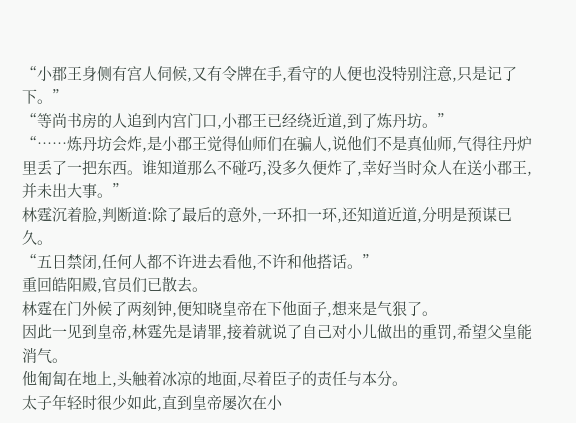“小郡王身侧有宫人伺候,又有令牌在手,看守的人便也没特别注意,只是记了下。”
“等尚书房的人追到内宫门口,小郡王已经绕近道,到了炼丹坊。”
“……炼丹坊会炸,是小郡王觉得仙师们在骗人,说他们不是真仙师,气得往丹炉里丢了一把东西。谁知道那么不碰巧,没多久便炸了,幸好当时众人在送小郡王,并未出大事。”
林霆沉着脸,判断道:除了最后的意外,一环扣一环,还知道近道,分明是预谋已久。
“五日禁闭,任何人都不许进去看他,不许和他搭话。”
重回皓阳殿,官员们已散去。
林霆在门外候了两刻钟,便知晓皇帝在下他面子,想来是气狠了。
因此一见到皇帝,林霆先是请罪,接着就说了自己对小儿做出的重罚,希望父皇能消气。
他匍匐在地上,头触着冰凉的地面,尽着臣子的责任与本分。
太子年轻时很少如此,直到皇帝屡次在小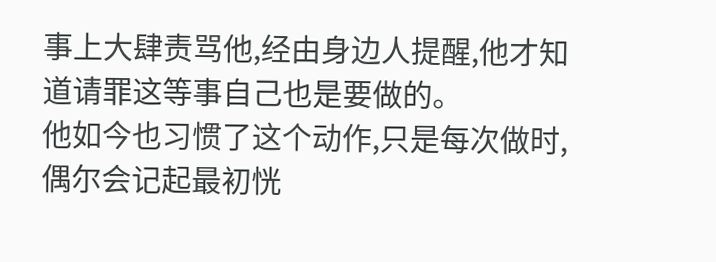事上大肆责骂他,经由身边人提醒,他才知道请罪这等事自己也是要做的。
他如今也习惯了这个动作,只是每次做时,偶尔会记起最初恍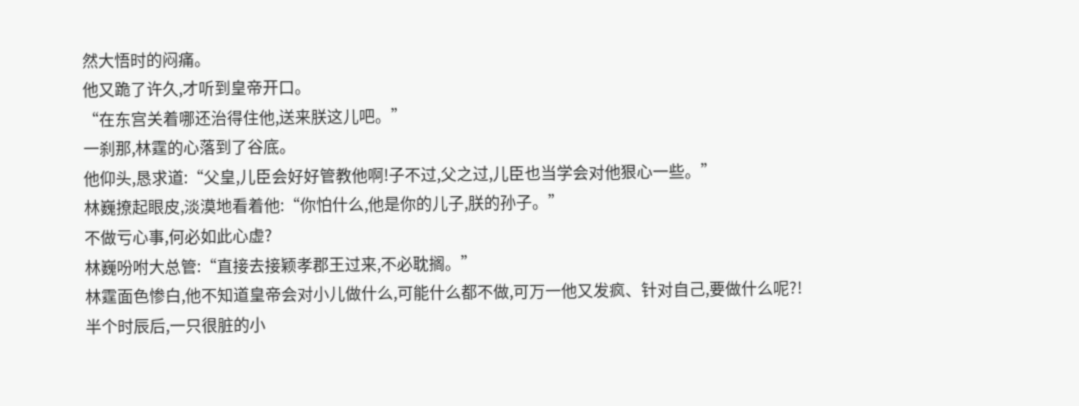然大悟时的闷痛。
他又跪了许久,才听到皇帝开口。
“在东宫关着哪还治得住他,送来朕这儿吧。”
一刹那,林霆的心落到了谷底。
他仰头,恳求道:“父皇,儿臣会好好管教他啊!子不过,父之过,儿臣也当学会对他狠心一些。”
林巍撩起眼皮,淡漠地看着他:“你怕什么,他是你的儿子,朕的孙子。”
不做亏心事,何必如此心虚?
林巍吩咐大总管:“直接去接颖孝郡王过来,不必耽搁。”
林霆面色惨白,他不知道皇帝会对小儿做什么,可能什么都不做,可万一他又发疯、针对自己,要做什么呢?!
半个时辰后,一只很脏的小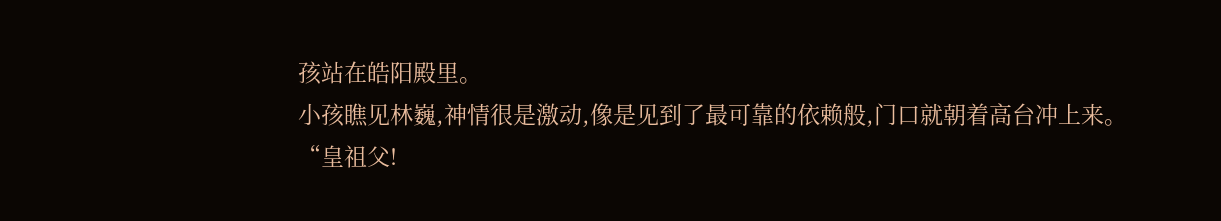孩站在皓阳殿里。
小孩瞧见林巍,神情很是激动,像是见到了最可靠的依赖般,门口就朝着高台冲上来。
“皇祖父!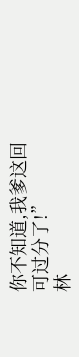你不知道,我爹这回可过分了!”
林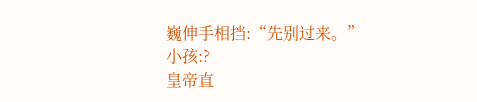巍伸手相挡:“先别过来。”
小孩:?
皇帝直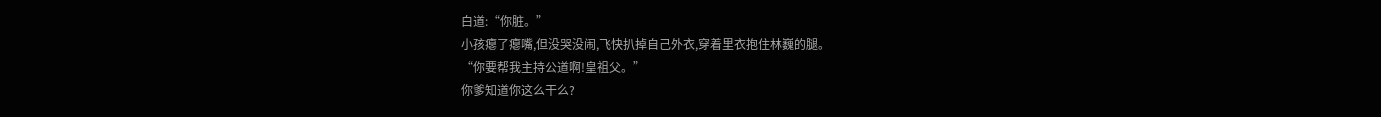白道:“你脏。”
小孩瘪了瘪嘴,但没哭没闹,飞快扒掉自己外衣,穿着里衣抱住林巍的腿。
“你要帮我主持公道啊!皇祖父。”
你爹知道你这么干么?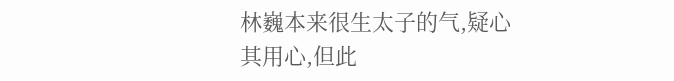林巍本来很生太子的气,疑心其用心,但此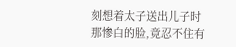刻想着太子送出儿子时那惨白的脸,竟忍不住有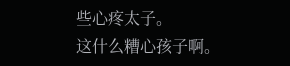些心疼太子。
这什么糟心孩子啊。